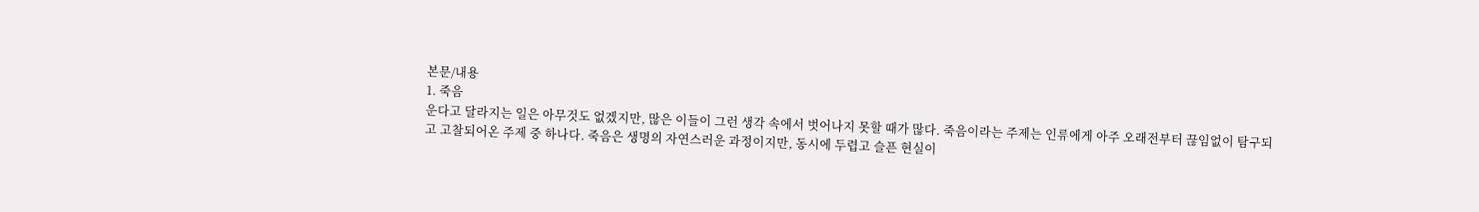본문/내용
1. 죽음
운다고 달라지는 일은 아무것도 없겠지만, 많은 이들이 그런 생각 속에서 벗어나지 못할 때가 많다. 죽음이라는 주제는 인류에게 아주 오래전부터 끊임없이 탐구되고 고찰되어온 주제 중 하나다. 죽음은 생명의 자연스러운 과정이지만, 동시에 두렵고 슬픈 현실이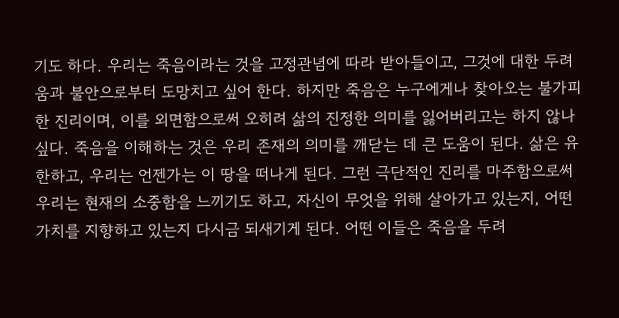기도 하다. 우리는 죽음이라는 것을 고정관념에 따라 받아들이고, 그것에 대한 두려움과 불안으로부터 도망치고 싶어 한다. 하지만 죽음은 누구에게나 찾아오는 불가피한 진리이며, 이를 외면함으로써 오히려 삶의 진정한 의미를 잃어버리고는 하지 않나 싶다. 죽음을 이해하는 것은 우리 존재의 의미를 깨닫는 데 큰 도움이 된다. 삶은 유한하고, 우리는 언젠가는 이 땅을 떠나게 된다. 그런 극단적인 진리를 마주함으로써 우리는 현재의 소중함을 느끼기도 하고, 자신이 무엇을 위해 살아가고 있는지, 어떤 가치를 지향하고 있는지 다시금 되새기게 된다. 어떤 이들은 죽음을 두려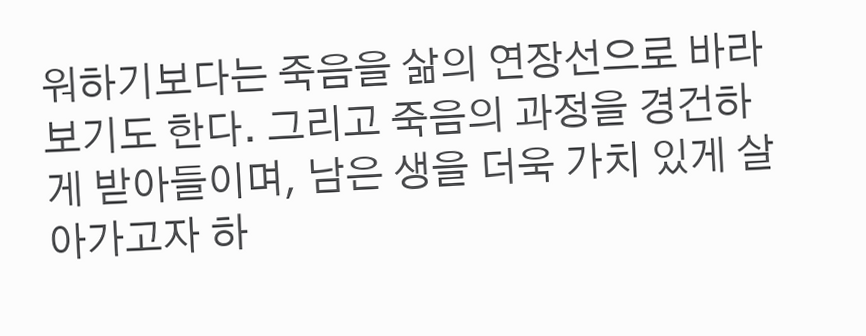워하기보다는 죽음을 삶의 연장선으로 바라보기도 한다. 그리고 죽음의 과정을 경건하게 받아들이며, 남은 생을 더욱 가치 있게 살아가고자 하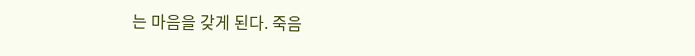는 마음을 갖게 된다. 죽음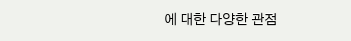에 대한 다양한 관점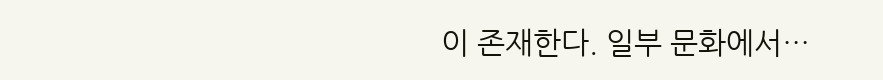이 존재한다. 일부 문화에서…